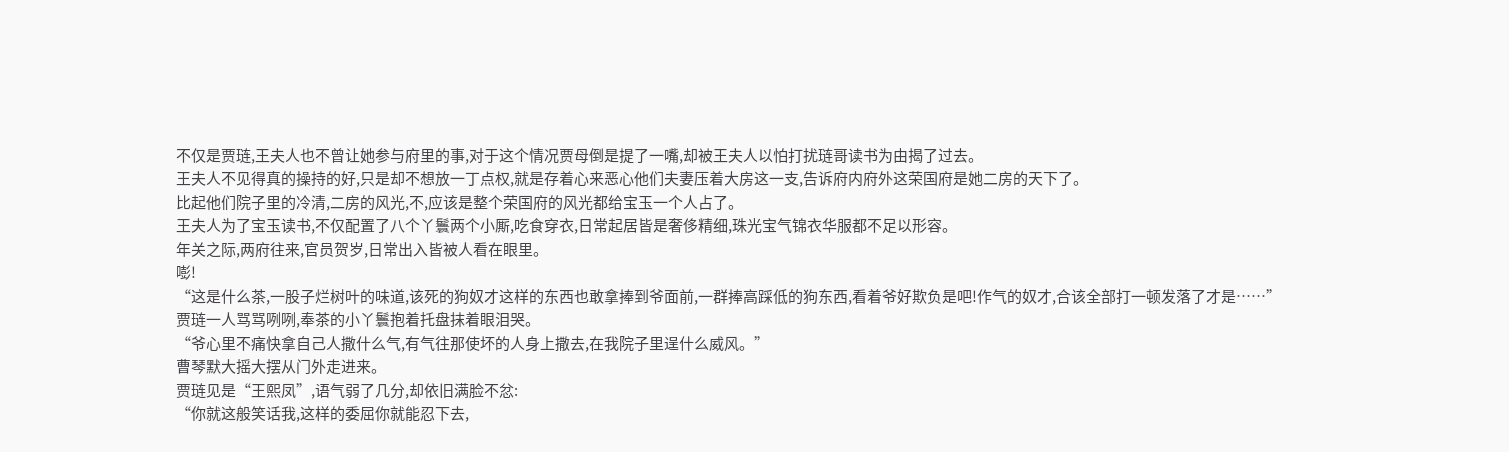不仅是贾琏,王夫人也不曾让她参与府里的事,对于这个情况贾母倒是提了一嘴,却被王夫人以怕打扰琏哥读书为由揭了过去。
王夫人不见得真的操持的好,只是却不想放一丁点权,就是存着心来恶心他们夫妻压着大房这一支,告诉府内府外这荣国府是她二房的天下了。
比起他们院子里的冷清,二房的风光,不,应该是整个荣国府的风光都给宝玉一个人占了。
王夫人为了宝玉读书,不仅配置了八个丫鬟两个小厮,吃食穿衣,日常起居皆是奢侈精细,珠光宝气锦衣华服都不足以形容。
年关之际,两府往来,官员贺岁,日常出入皆被人看在眼里。
嘭!
“这是什么茶,一股子烂树叶的味道,该死的狗奴才这样的东西也敢拿捧到爷面前,一群捧高踩低的狗东西,看着爷好欺负是吧!作气的奴才,合该全部打一顿发落了才是……”
贾琏一人骂骂咧咧,奉茶的小丫鬟抱着托盘抹着眼泪哭。
“爷心里不痛快拿自己人撒什么气,有气往那使坏的人身上撒去,在我院子里逞什么威风。”
曹琴默大摇大摆从门外走进来。
贾琏见是“王熙凤”,语气弱了几分,却依旧满脸不忿:
“你就这般笑话我,这样的委屈你就能忍下去,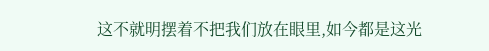这不就明摆着不把我们放在眼里,如今都是这光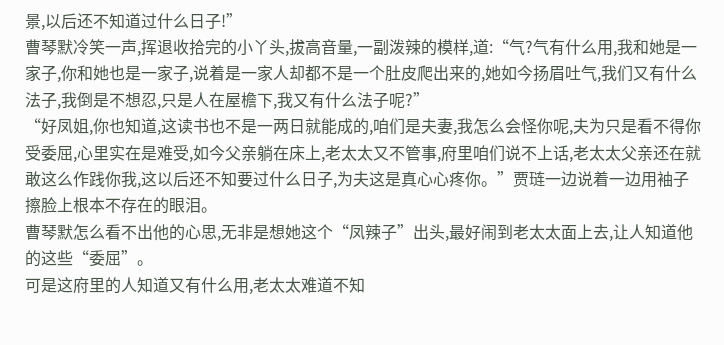景,以后还不知道过什么日子!”
曹琴默冷笑一声,挥退收拾完的小丫头,拔高音量,一副泼辣的模样,道:“气?气有什么用,我和她是一家子,你和她也是一家子,说着是一家人却都不是一个肚皮爬出来的,她如今扬眉吐气,我们又有什么法子,我倒是不想忍,只是人在屋檐下,我又有什么法子呢?”
“好凤姐,你也知道,这读书也不是一两日就能成的,咱们是夫妻,我怎么会怪你呢,夫为只是看不得你受委屈,心里实在是难受,如今父亲躺在床上,老太太又不管事,府里咱们说不上话,老太太父亲还在就敢这么作践你我,这以后还不知要过什么日子,为夫这是真心心疼你。”贾琏一边说着一边用袖子擦脸上根本不存在的眼泪。
曹琴默怎么看不出他的心思,无非是想她这个“凤辣子”出头,最好闹到老太太面上去,让人知道他的这些“委屈”。
可是这府里的人知道又有什么用,老太太难道不知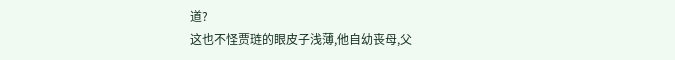道?
这也不怪贾琏的眼皮子浅薄,他自幼丧母,父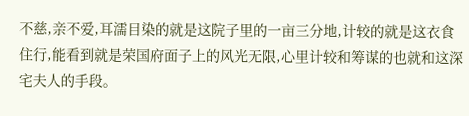不慈,亲不爱,耳濡目染的就是这院子里的一亩三分地,计较的就是这衣食住行,能看到就是荣国府面子上的风光无限,心里计较和筹谋的也就和这深宅夫人的手段。